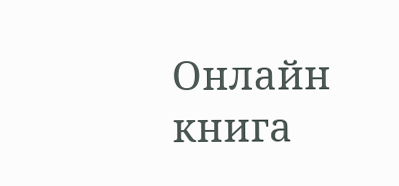Онлайн книга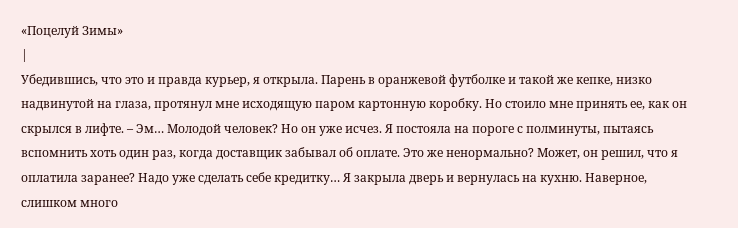«Поцелуй Зимы»
|
Убедившись, что это и правда курьер, я открыла. Парень в оранжевой футболке и такой же кепке, низко надвинутой на глаза, протянул мне исходящую паром картонную коробку. Но стоило мне принять ее, как он скрылся в лифте. – Эм… Молодой человек? Но он уже исчез. Я постояла на пороге с полминуты, пытаясь вспомнить хоть один раз, когда доставщик забывал об оплате. Это же ненормально? Может, он решил, что я оплатила заранее? Надо уже сделать себе кредитку… Я закрыла дверь и вернулась на кухню. Наверное, слишком много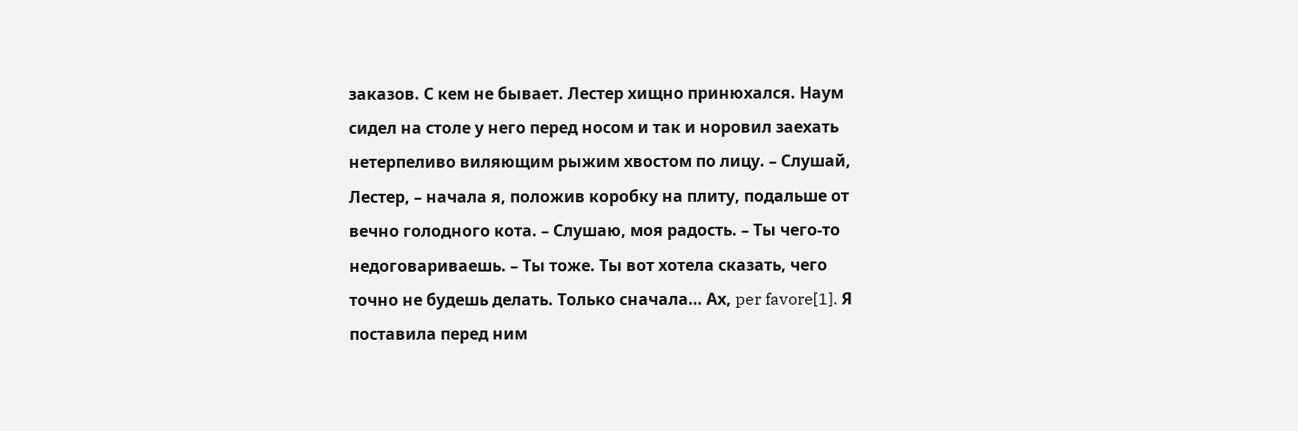заказов. С кем не бывает. Лестер хищно принюхался. Наум сидел на столе у него перед носом и так и норовил заехать нетерпеливо виляющим рыжим хвостом по лицу. – Слушай, Лестер, – начала я, положив коробку на плиту, подальше от вечно голодного кота. – Слушаю, моя радость. – Ты чего-то недоговариваешь. – Ты тоже. Ты вот хотела сказать, чего точно не будешь делать. Только сначала… Ах, per favore[1]. Я поставила перед ним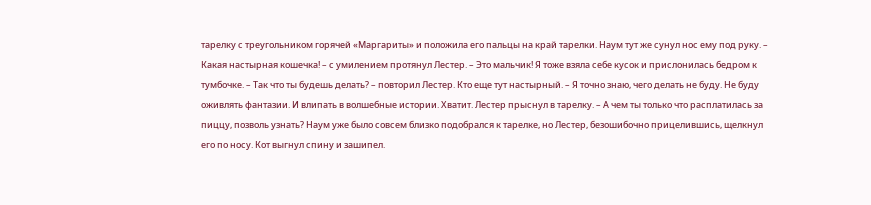тарелку с треугольником горячей «Маргариты» и положила его пальцы на край тарелки. Наум тут же сунул нос ему под руку. – Какая настырная кошечка! – с умилением протянул Лестер. – Это мальчик! Я тоже взяла себе кусок и прислонилась бедром к тумбочке. – Так что ты будешь делать? – повторил Лестер. Кто еще тут настырный. – Я точно знаю, чего делать не буду. Не буду оживлять фантазии. И влипать в волшебные истории. Хватит. Лестер прыснул в тарелку. – А чем ты только что расплатилась за пиццу, позволь узнать? Наум уже было совсем близко подобрался к тарелке, но Лестер, безошибочно прицелившись, щелкнул его по носу. Кот выгнул спину и зашипел.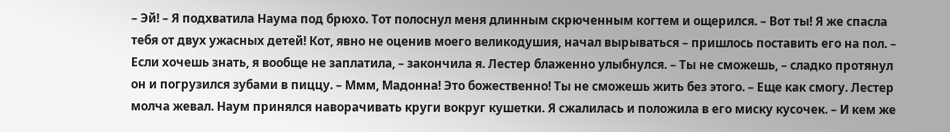– Эй! – Я подхватила Наума под брюхо. Тот полоснул меня длинным скрюченным когтем и ощерился. – Вот ты! Я же спасла тебя от двух ужасных детей! Кот, явно не оценив моего великодушия, начал вырываться – пришлось поставить его на пол. – Если хочешь знать, я вообще не заплатила, – закончила я. Лестер блаженно улыбнулся. – Ты не сможешь, – сладко протянул он и погрузился зубами в пиццу. – Ммм, Мадонна! Это божественно! Ты не сможешь жить без этого. – Еще как смогу. Лестер молча жевал. Наум принялся наворачивать круги вокруг кушетки. Я сжалилась и положила в его миску кусочек. – И кем же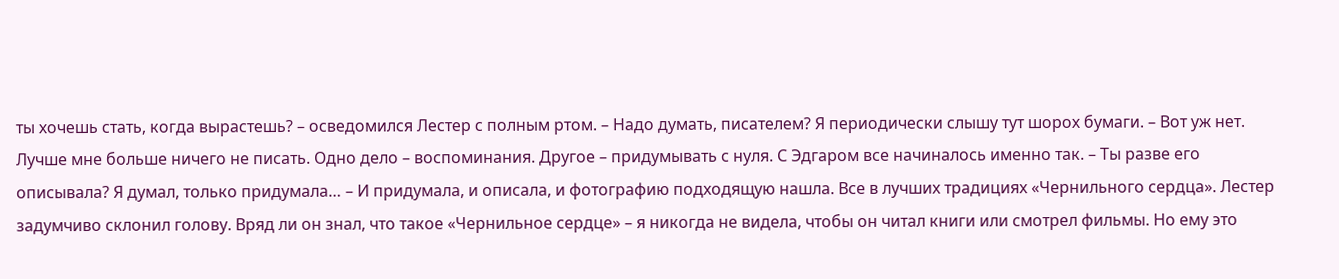ты хочешь стать, когда вырастешь? – осведомился Лестер с полным ртом. – Надо думать, писателем? Я периодически слышу тут шорох бумаги. – Вот уж нет. Лучше мне больше ничего не писать. Одно дело – воспоминания. Другое – придумывать с нуля. С Эдгаром все начиналось именно так. – Ты разве его описывала? Я думал, только придумала… – И придумала, и описала, и фотографию подходящую нашла. Все в лучших традициях «Чернильного сердца». Лестер задумчиво склонил голову. Вряд ли он знал, что такое «Чернильное сердце» – я никогда не видела, чтобы он читал книги или смотрел фильмы. Но ему это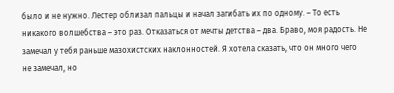было и не нужно. Лестер облизал пальцы и начал загибать их по одному. – То есть никакого волшебства – это раз. Отказаться от мечты детства – два. Браво, моя радость. Не замечал у тебя раньше мазохистских наклонностей. Я хотела сказать, что он много чего не замечал, но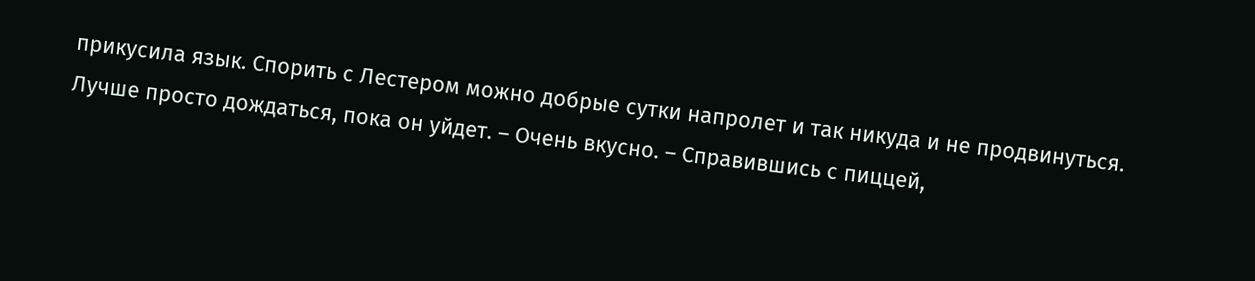прикусила язык. Спорить с Лестером можно добрые сутки напролет и так никуда и не продвинуться. Лучше просто дождаться, пока он уйдет. – Очень вкусно. – Справившись с пиццей,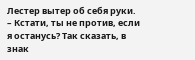Лестер вытер об себя руки. – Кстати, ты не против, если я останусь? Так сказать, в знак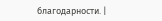благодарности. |